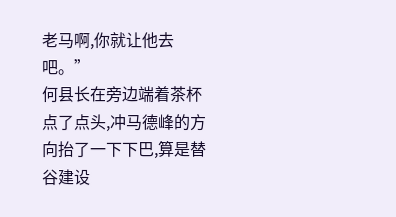老马啊,你就让他去吧。”
何县长在旁边端着茶杯点了点头,冲马德峰的方向抬了一下下巴,算是替谷建设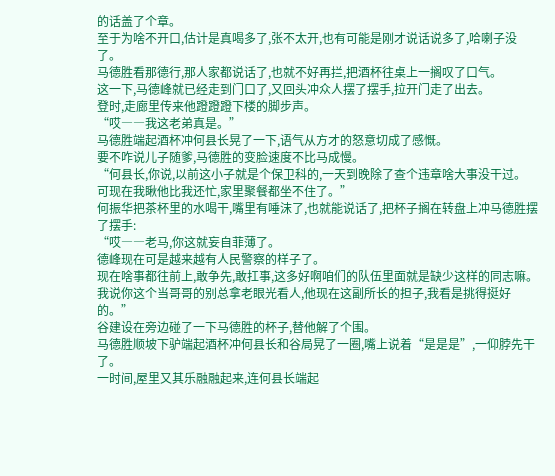的话盖了个章。
至于为啥不开口,估计是真喝多了,张不太开,也有可能是刚才说话说多了,哈喇子没了。
马德胜看那德行,那人家都说话了,也就不好再拦,把酒杯往桌上一搁叹了口气。
这一下,马德峰就已经走到门口了,又回头冲众人摆了摆手,拉开门走了出去。
登时,走廊里传来他蹬蹬蹬下楼的脚步声。
“哎――我这老弟真是。”
马德胜端起酒杯冲何县长晃了一下,语气从方才的怒意切成了感慨。
要不咋说儿子随爹,马德胜的变脸速度不比马成慢。
“何县长,你说,以前这小子就是个保卫科的,一天到晚除了查个违章啥大事没干过。
可现在我瞅他比我还忙,家里聚餐都坐不住了。”
何振华把茶杯里的水喝干,嘴里有唾沫了,也就能说话了,把杯子搁在转盘上冲马德胜摆了摆手:
“哎――老马,你这就妄自菲薄了。
德峰现在可是越来越有人民警察的样子了。
现在啥事都往前上,敢争先,敢扛事,这多好啊咱们的队伍里面就是缺少这样的同志嘛。
我说你这个当哥哥的别总拿老眼光看人,他现在这副所长的担子,我看是挑得挺好的。”
谷建设在旁边碰了一下马德胜的杯子,替他解了个围。
马德胜顺坡下驴端起酒杯冲何县长和谷局晃了一圈,嘴上说着“是是是”,一仰脖先干了。
一时间,屋里又其乐融融起来,连何县长端起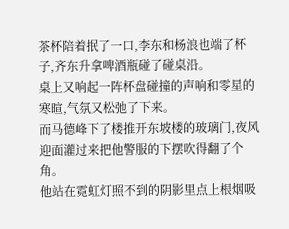茶杯陪着抿了一口,李东和杨浪也端了杯子,齐东升拿啤酒瓶碰了碰桌沿。
桌上又响起一阵杯盘碰撞的声响和零星的寒暄,气氛又松弛了下来。
而马德峰下了楼推开东坡楼的玻璃门,夜风迎面灌过来把他警服的下摆吹得翻了个角。
他站在霓虹灯照不到的阴影里点上根烟吸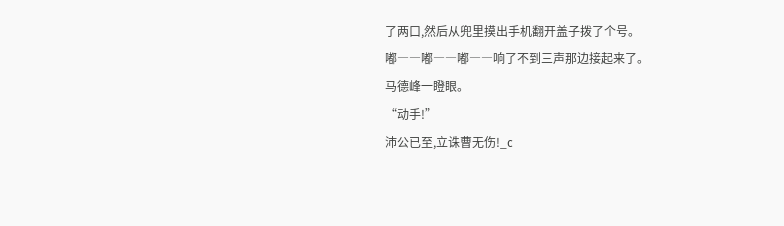了两口,然后从兜里摸出手机翻开盖子拨了个号。
嘟――嘟――嘟――响了不到三声那边接起来了。
马德峰一瞪眼。
“动手!”
沛公已至,立诛曹无伤!_c